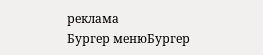реклама
Бургер менюБургер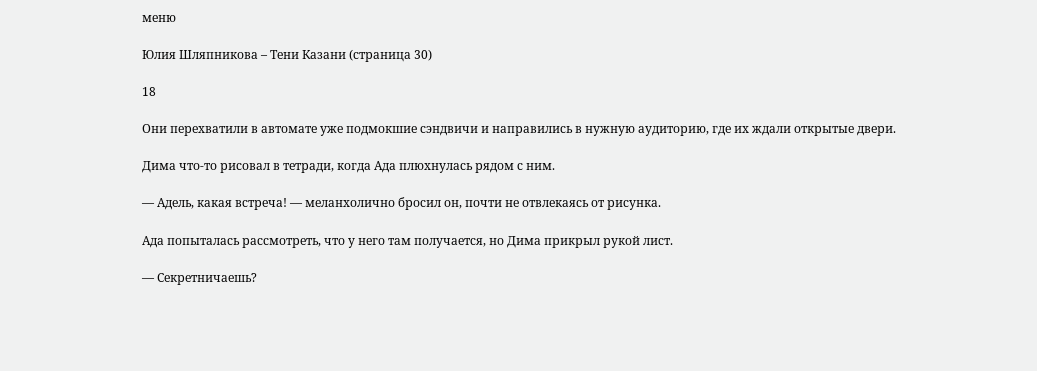меню

Юлия Шляпникова – Тени Казани (страница 30)

18

Они перехватили в автомате уже подмокшие сэндвичи и направились в нужную аудиторию, где их ждали открытые двери.

Дима что-то рисовал в тетради, когда Ада плюхнулась рядом с ним.

— Адель, какая встреча! — меланхолично бросил он, почти не отвлекаясь от рисунка.

Ада попыталась рассмотреть, что у него там получается, но Дима прикрыл рукой лист.

— Секретничаешь?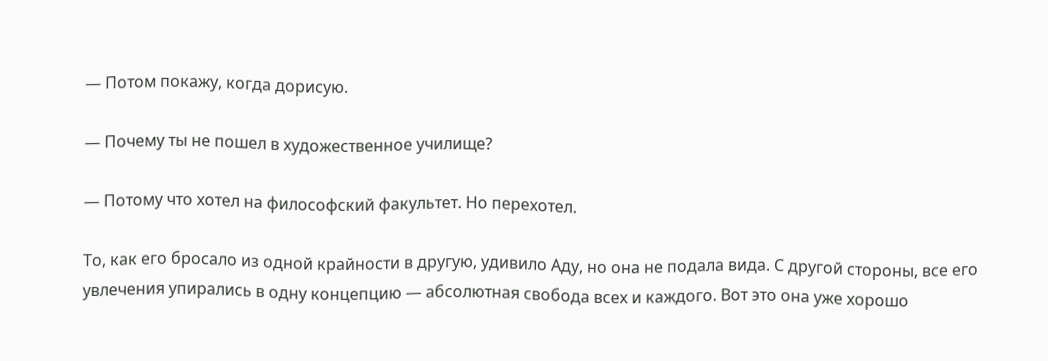— Потом покажу, когда дорисую.

— Почему ты не пошел в художественное училище?

— Потому что хотел на философский факультет. Но перехотел.

То, как его бросало из одной крайности в другую, удивило Аду, но она не подала вида. С другой стороны, все его увлечения упирались в одну концепцию — абсолютная свобода всех и каждого. Вот это она уже хорошо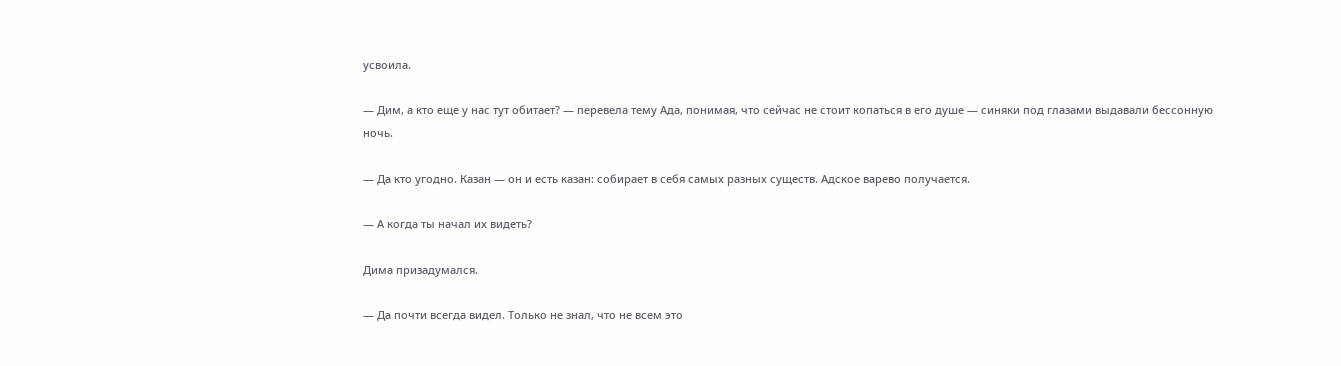усвоила.

— Дим, а кто еще у нас тут обитает? — перевела тему Ада, понимая, что сейчас не стоит копаться в его душе — синяки под глазами выдавали бессонную ночь.

— Да кто угодно. Казан — он и есть казан: собирает в себя самых разных существ. Адское варево получается.

— А когда ты начал их видеть?

Дима призадумался.

— Да почти всегда видел. Только не знал, что не всем это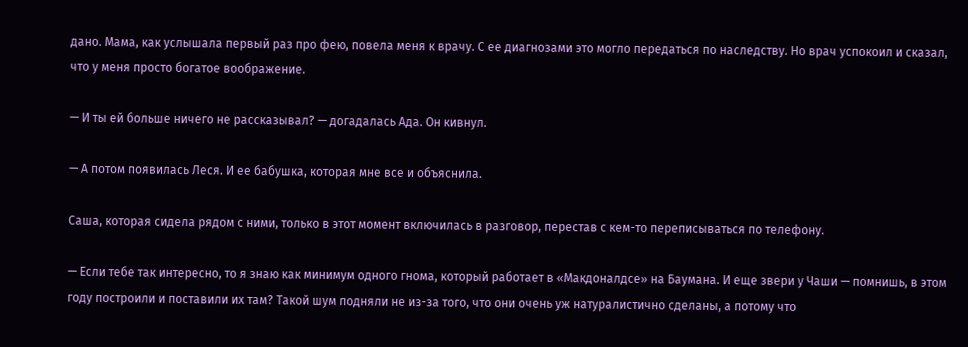дано. Мама, как услышала первый раз про фею, повела меня к врачу. С ее диагнозами это могло передаться по наследству. Но врач успокоил и сказал, что у меня просто богатое воображение.

— И ты ей больше ничего не рассказывал? — догадалась Ада. Он кивнул.

— А потом появилась Леся. И ее бабушка, которая мне все и объяснила.

Саша, которая сидела рядом с ними, только в этот момент включилась в разговор, перестав с кем-то переписываться по телефону.

— Если тебе так интересно, то я знаю как минимум одного гнома, который работает в «Макдоналдсе» на Баумана. И еще звери у Чаши — помнишь, в этом году построили и поставили их там? Такой шум подняли не из-за того, что они очень уж натуралистично сделаны, а потому что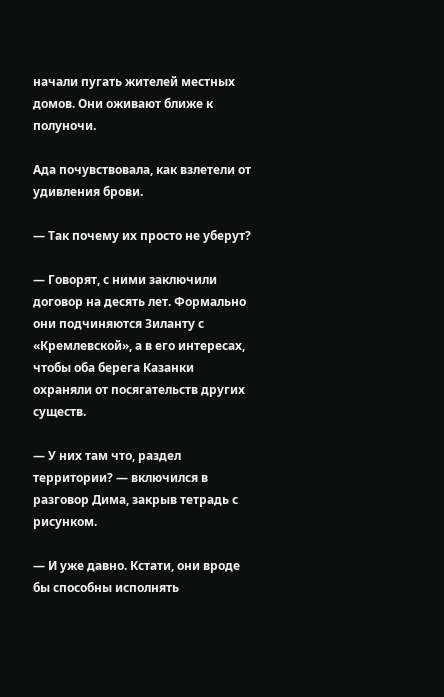начали пугать жителей местных домов. Они оживают ближе к полуночи.

Ада почувствовала, как взлетели от удивления брови.

— Так почему их просто не уберут?

— Говорят, с ними заключили договор на десять лет. Формально они подчиняются Зиланту с «Кремлевской», а в его интересах, чтобы оба берега Казанки охраняли от посягательств других существ.

— У них там что, раздел территории? — включился в разговор Дима, закрыв тетрадь с рисунком.

— И уже давно. Кстати, они вроде бы способны исполнять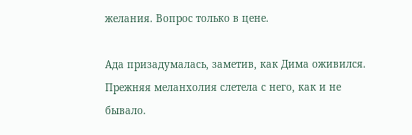желания. Вопрос только в цене.

Ада призадумалась, заметив, как Дима оживился. Прежняя меланхолия слетела с него, как и не бывало.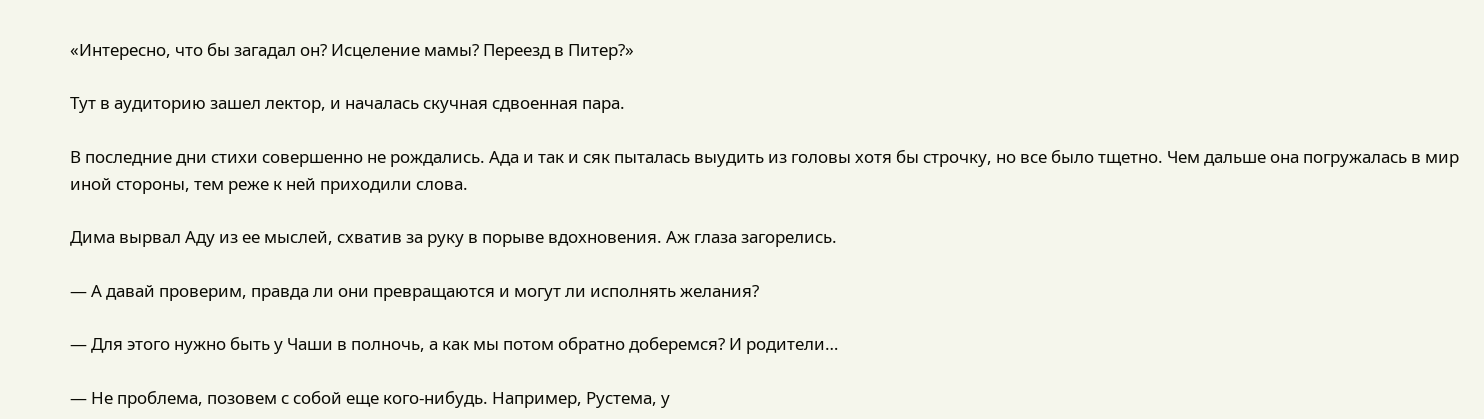«Интересно, что бы загадал он? Исцеление мамы? Переезд в Питер?»

Тут в аудиторию зашел лектор, и началась скучная сдвоенная пара.

В последние дни стихи совершенно не рождались. Ада и так и сяк пыталась выудить из головы хотя бы строчку, но все было тщетно. Чем дальше она погружалась в мир иной стороны, тем реже к ней приходили слова.

Дима вырвал Аду из ее мыслей, схватив за руку в порыве вдохновения. Аж глаза загорелись.

— А давай проверим, правда ли они превращаются и могут ли исполнять желания?

— Для этого нужно быть у Чаши в полночь, а как мы потом обратно доберемся? И родители…

— Не проблема, позовем с собой еще кого-нибудь. Например, Рустема, у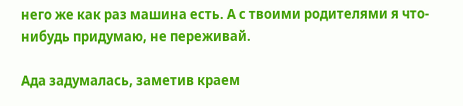него же как раз машина есть. А с твоими родителями я что-нибудь придумаю, не переживай.

Ада задумалась, заметив краем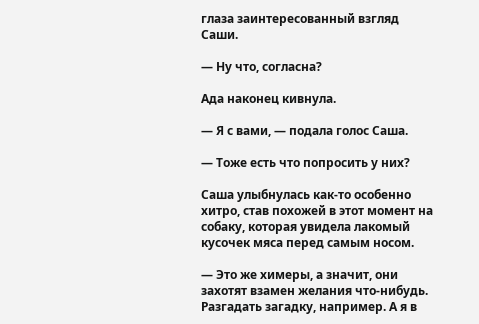глаза заинтересованный взгляд Саши.

— Ну что, согласна?

Ада наконец кивнула.

— Я с вами, — подала голос Саша.

— Тоже есть что попросить у них?

Саша улыбнулась как-то особенно хитро, став похожей в этот момент на собаку, которая увидела лакомый кусочек мяса перед самым носом.

— Это же химеры, а значит, они захотят взамен желания что-нибудь. Разгадать загадку, например. А я в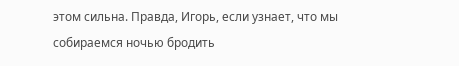этом сильна. Правда, Игорь, если узнает, что мы собираемся ночью бродить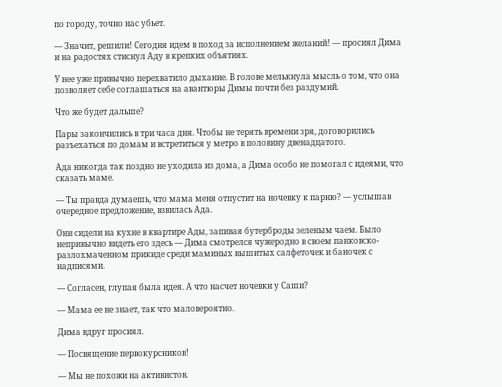по городу, точно нас убьет.

— Значит, решили! Сегодня идем в поход за исполнением желаний! — просиял Дима и на радостях стиснул Аду в крепких объятиях.

У нее уже привычно перехватило дыхание. В голове мелькнула мысль о том, что она позволяет себе соглашаться на авантюры Димы почти без раздумий.

Что же будет дальше?

Пары закончились в три часа дня. Чтобы не терять времени зря, договорились разъехаться по домам и встретиться у метро в половину двенадцатого.

Ада никогда так поздно не уходила из дома, а Дима особо не помогал с идеями, что сказать маме.

— Ты правда думаешь, что мама меня отпустит на ночевку к парню? — услышав очередное предложение, взвилась Ада.

Они сидели на кухне в квартире Ады, запивая бутерброды зеленым чаем. Было непривычно видеть его здесь — Дима смотрелся чужеродно в своем панковско-разлохмаченном прикиде среди маминых вышитых салфеточек и баночек с надписями.

— Согласен, глупая была идея. А что насчет ночевки у Саши?

— Мама ее не знает, так что маловероятно.

Дима вдруг просиял.

— Посвящение первокурсников!

— Мы не похожи на активистов.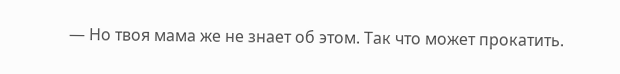— Но твоя мама же не знает об этом. Так что может прокатить.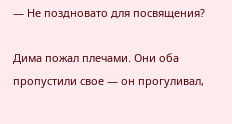— Не поздновато для посвящения?

Дима пожал плечами. Они оба пропустили свое — он прогуливал,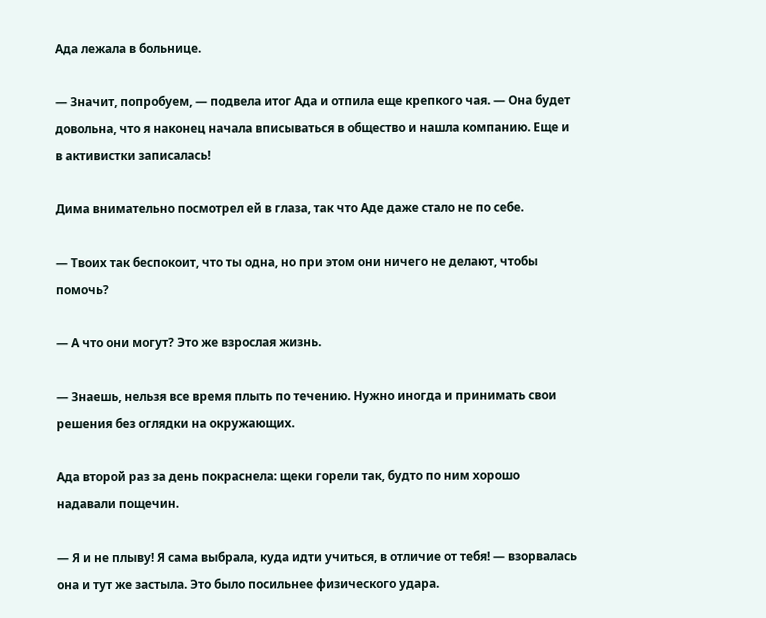Ада лежала в больнице.

— Значит, попробуем, — подвела итог Ада и отпила еще крепкого чая. — Она будет довольна, что я наконец начала вписываться в общество и нашла компанию. Еще и в активистки записалась!

Дима внимательно посмотрел ей в глаза, так что Аде даже стало не по себе.

— Твоих так беспокоит, что ты одна, но при этом они ничего не делают, чтобы помочь?

— А что они могут? Это же взрослая жизнь.

— Знаешь, нельзя все время плыть по течению. Нужно иногда и принимать свои решения без оглядки на окружающих.

Ада второй раз за день покраснела: щеки горели так, будто по ним хорошо надавали пощечин.

— Я и не плыву! Я сама выбрала, куда идти учиться, в отличие от тебя! — взорвалась она и тут же застыла. Это было посильнее физического удара.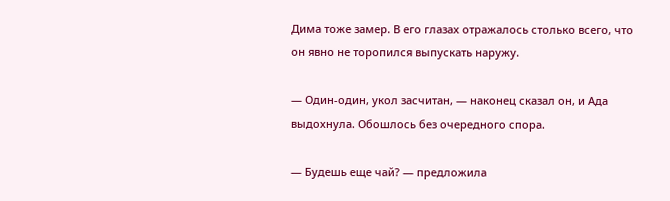Дима тоже замер. В его глазах отражалось столько всего, что он явно не торопился выпускать наружу.

— Один-один, укол засчитан, — наконец сказал он, и Ада выдохнула. Обошлось без очередного спора.

— Будешь еще чай? — предложила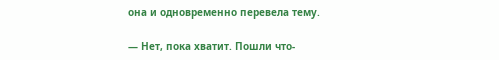она и одновременно перевела тему.

— Нет, пока хватит. Пошли что-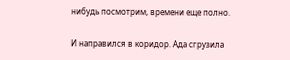нибудь посмотрим, времени еще полно.

И направился в коридор. Ада сгрузила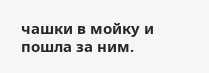чашки в мойку и пошла за ним.